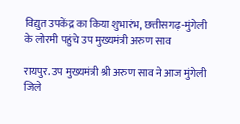विद्युत उपकेंद्र का किया शुभारंभ, छत्तीसगढ़-मुंगेली के लोरमी पहुंचे उप मुख्यमंत्री अरुण साव

रायपुर. उप मुख्यमंत्री श्री अरुण साव ने आज मुंगेली जिले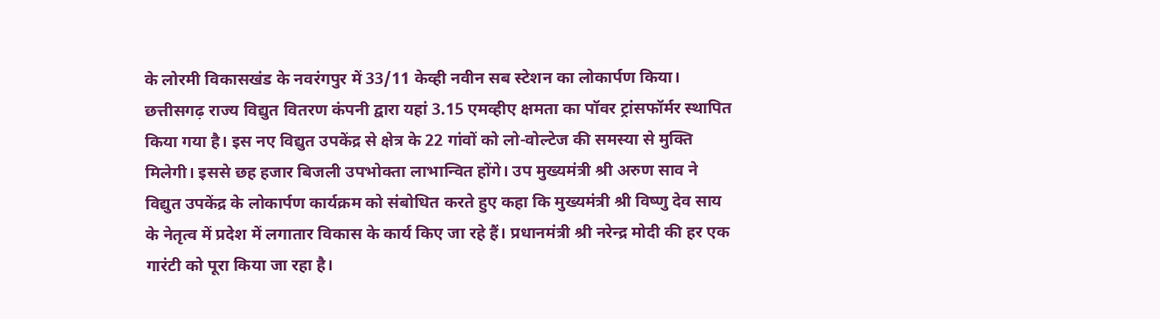के लोरमी विकासखंड के नवरंगपुर में 33/11 केव्ही नवीन सब स्टेशन का लोकार्पण किया। छत्तीसगढ़ राज्य विद्युत वितरण कंपनी द्वारा यहां 3.15 एमव्हीए क्षमता का पॉवर ट्रांसफॉर्मर स्थापित किया गया है। इस नए विद्युत उपकेंद्र से क्षेत्र के 22 गांवों को लो-वोल्टेज की समस्या से मुक्ति मिलेगी। इससे छह हजार बिजली उपभोक्ता लाभान्वित होंगे। उप मुख्यमंत्री श्री अरुण साव ने विद्युत उपकेंद्र के लोकार्पण कार्यक्रम को संबोधित करते हुए कहा कि मुख्यमंत्री श्री विष्णु देव साय के नेतृत्व में प्रदेश में लगातार विकास के कार्य किए जा रहे हैं। प्रधानमंत्री श्री नरेन्द्र मोदी की हर एक गारंटी को पूरा किया जा रहा है।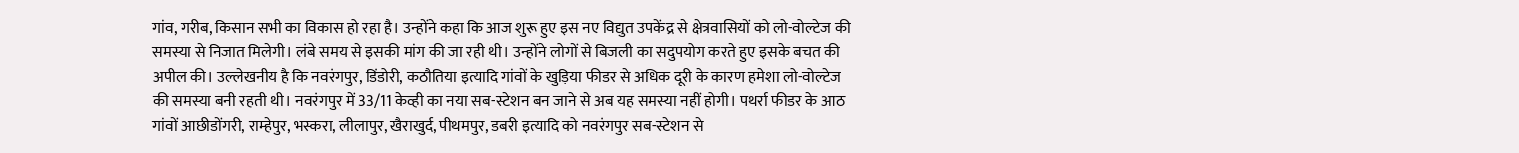गांव, गरीब, किसान सभी का विकास हो रहा है। उन्होंने कहा कि आज शुरू हुए इस नए विद्युत उपकेंद्र से क्षेत्रवासियों को लो-वोल्टेज की समस्या से निजात मिलेगी। लंबे समय से इसकी मांग की जा रही थी। उन्होंने लोगों से बिजली का सदुपयोग करते हुए इसके बचत की अपील की। उल्लेखनीय है कि नवरंगपुर, डिंडोरी, कठौतिया इत्यादि गांवों के खुड़िया फीडर से अधिक दूरी के कारण हमेशा लो-वोल्टेज की समस्या बनी रहती थी। नवरंगपुर में 33/11 केव्ही का नया सब-स्टेशन बन जाने से अब यह समस्या नहीं होगी। पथर्रा फीडर के आठ गांवों आछीडोंगरी, राम्हेपुर, भस्करा, लीलापुर, खैराखुर्द, पीथमपुर, डबरी इत्यादि को नवरंगपुर सब-स्टेशन से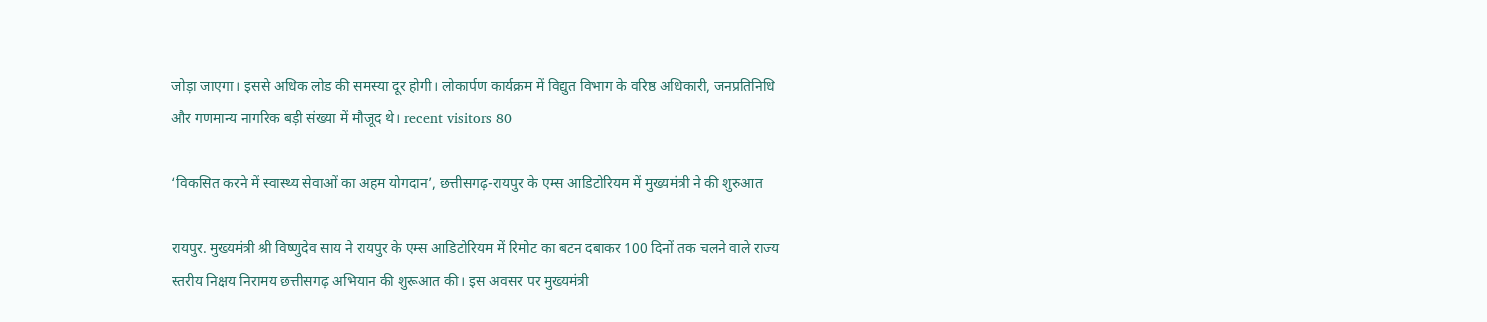जोड़ा जाएगा। इससे अधिक लोड की समस्या दूर होगी। लोकार्पण कार्यक्रम में विद्युत विभाग के वरिष्ठ अधिकारी, जनप्रतिनिधि और गणमान्य नागरिक बड़ी संख्या में मौजूद थे। recent visitors 80

‘विकसित करने में स्वास्थ्य सेवाओं का अहम योगदान’, छत्तीसगढ़-रायपुर के एम्स आडिटोरियम में मुख्यमंत्री ने की शुरुआत

रायपुर. मुख्यमंत्री श्री विष्णुदेव साय ने रायपुर के एम्स आडिटोरियम में रिमोट का बटन दबाकर 100 दिनों तक चलने वाले राज्य स्तरीय निक्षय निरामय छत्तीसगढ़ अभियान की शुरूआत की। इस अवसर पर मुख्यमंत्री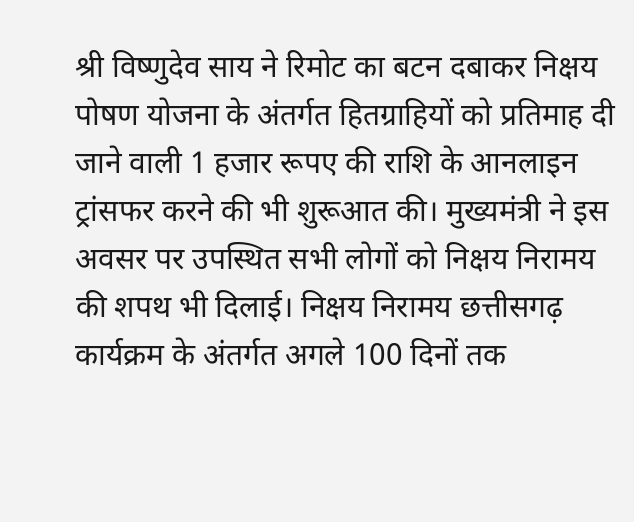श्री विष्णुदेव साय ने रिमोट का बटन दबाकर निक्षय पोषण योजना के अंतर्गत हितग्राहियों को प्रतिमाह दी जाने वाली 1 हजार रूपए की राशि के आनलाइन ट्रांसफर करने की भी शुरूआत की। मुख्यमंत्री ने इस अवसर पर उपस्थित सभी लोगों को निक्षय निरामय की शपथ भी दिलाई। निक्षय निरामय छत्तीसगढ़ कार्यक्रम के अंतर्गत अगले 100 दिनों तक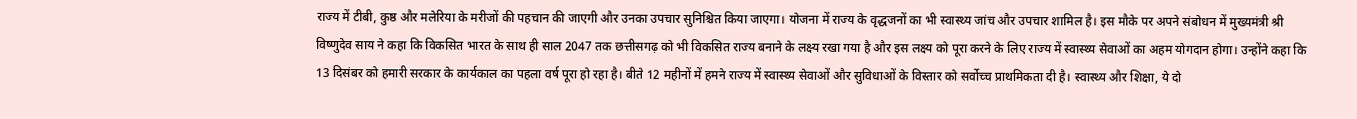राज्य में टीबी, कुष्ठ और मलेरिया के मरीजों की पहचान की जाएगी और उनका उपचार सुनिश्चित किया जाएगा। योजना में राज्य के वृद्धजनों का भी स्वास्थ्य जांच और उपचार शामिल है। इस मौके पर अपने संबोधन में मुख्यमंत्री श्री विष्णुदेव साय ने कहा कि विकसित भारत के साथ ही साल 2047 तक छत्तीसगढ़ को भी विकसित राज्य बनाने के लक्ष्य रखा गया है और इस लक्ष्य को पूरा करने के लिए राज्य में स्वास्थ्य सेवाओं का अहम योगदान होगा। उन्होंने कहा कि 13 दिसंबर को हमारी सरकार के कार्यकाल का पहला वर्ष पूरा हो रहा है। बीते 12 महीनों में हमने राज्य में स्वास्थ्य सेवाओं और सुविधाओं के विस्तार को सर्वोच्च प्राथमिकता दी है। स्वास्थ्य और शिक्षा, ये दो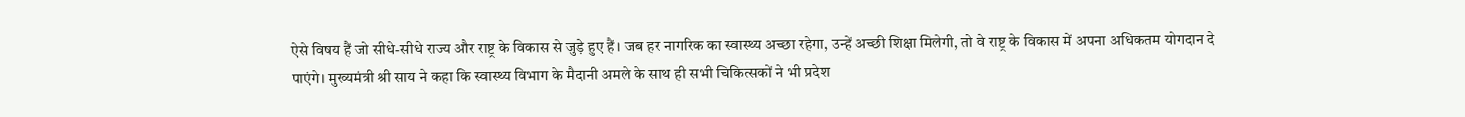ऐसे विषय हैं जो सीधे-सीधे राज्य और राष्ट्र के विकास से जुड़े हुए हैं। जब हर नागरिक का स्वास्थ्य अच्छा रहेगा, उन्हें अच्छी शिक्षा मिलेगी, तो वे राष्ट्र के विकास में अपना अधिकतम योगदान दे पाएंगे। मुख्यमंत्री श्री साय ने कहा कि स्वास्थ्य विभाग के मैदानी अमले के साथ ही सभी चिकित्सकों ने भी प्रदेश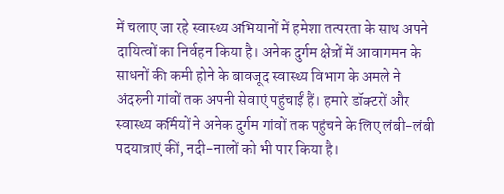में चलाए जा रहे स्वास्थ्य अभियानों में हमेशा तत्परता के साथ अपने दायित्वों का निर्वहन किया है। अनेक दुर्गम क्षेत्रों में आवागमन के साधनों की कमी होने के बावजूद स्वास्थ्य विभाग के अमले ने अंदरुनी गांवों तक अपनी सेवाएं पहुंचाईं हैं। हमारे डॉक्टरों और स्वास्थ्य कर्मियों ने अनेक दुर्गम गांवों तक पहुंचने के लिए लंबी-लंबी पदयात्राएं कीं, नदी-नालों को भी पार किया है।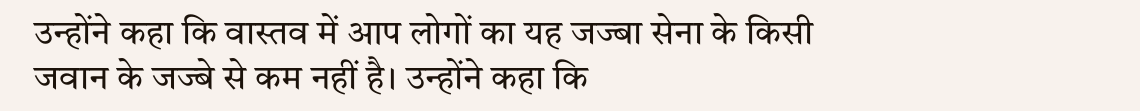उन्होंने कहा कि वास्तव में आप लोगों का यह जज्बा सेना के किसी जवान के जज्बे से कम नहीं है। उन्होंने कहा कि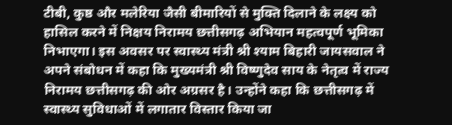टीबी, कुष्ठ और मलेरिया जैसी बीमारियों से मुक्ति दिलाने के लक्ष्य को हासिल करने में निक्षय निरामय छत्तीसगढ़ अभियान महत्वपूर्ण भूमिका निभाएगा। इस अवसर पर स्वास्थ्य मंत्री श्री श्याम बिहारी जायसवाल ने अपने संबोधन में कहा कि मुख्यमंत्री श्री विष्णुदेव साय के नेतृत्व में राज्य निरामय छत्तीसगढ़ की ओर अग्रसर है। उन्होंने कहा कि छत्तीसगढ़ में स्वास्थ्य सुविधाओं में लगातार विस्तार किया जा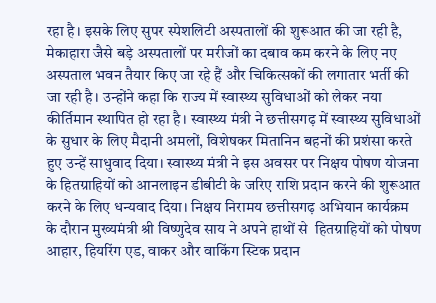रहा है। इसके लिए सुपर स्पेशलिटी अस्पतालों की शुरूआत की जा रही है, मेकाहारा जैसे बड़े अस्पतालों पर मरीजों का दबाव कम करने के लिए नए अस्पताल भवन तैयार किए जा रहे हैं और चिकित्सकों की लगातार भर्ती की जा रही है। उन्होंने कहा कि राज्य में स्वास्थ्य सुविधाओं को लेकर नया कीर्तिमान स्थापित हो रहा है। स्वास्थ्य मंत्री ने छत्तीसगढ़ में स्वास्थ्य सुविधाओं के सुधार के लिए मैदानी अमलों, विशेषकर मितानिन बहनों की प्रशंसा करते हुए उन्हें साधुवाद दिया। स्वास्थ्य मंत्री ने इस अवसर पर निक्षय पोषण योजना के हितग्राहियों को आनलाइन डीबीटी के जरिए राशि प्रदान करने की शुरूआत करने के लिए धन्यवाद दिया। निक्षय निरामय छत्तीसगढ़ अभियान कार्यक्रम के दौरान मुख्यमंत्री श्री विष्णुदेव साय ने अपने हाथों से  हितग्राहियों को पोषण आहार, हियरिंग एड, वाकर और वाकिंग स्टिक प्रदान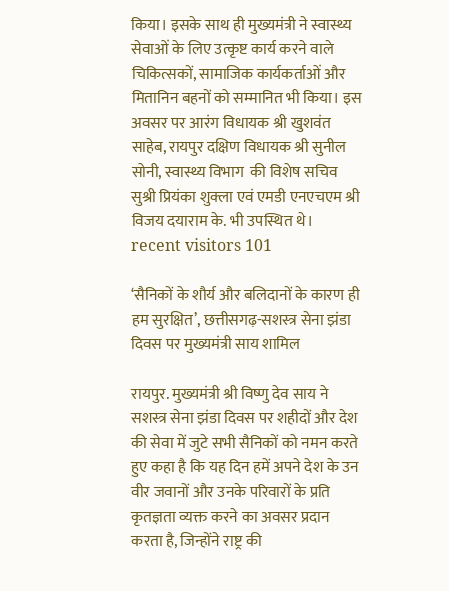किया। इसके साथ ही मुख्यमंत्री ने स्वास्थ्य सेवाओं के लिए उत्कृष्ट कार्य करने वाले चिकित्सकों, सामाजिक कार्यकर्ताओं और मितानिन बहनों को सम्मानित भी किया। इस अवसर पर आरंग विधायक श्री खुशवंत साहेब, रायपुर दक्षिण विधायक श्री सुनील सोनी, स्वास्थ्य विभाग  की विशेष सचिव सुश्री प्रियंका शुक्ला एवं एमडी एनएचएम श्री विजय दयाराम के. भी उपस्थित थे। recent visitors 101

‘सैनिकों के शौर्य और बलिदानों के कारण ही हम सुरक्षित’, छत्तीसगढ़-सशस्त्र सेना झंडा दिवस पर मुख्यमंत्री साय शामिल

रायपुर. मुख्यमंत्री श्री विष्णु देव साय ने सशस्त्र सेना झंडा दिवस पर शहीदों और देश की सेवा में जुटे सभी सैनिकों को नमन करते हुए कहा है कि यह दिन हमें अपने देश के उन वीर जवानों और उनके परिवारों के प्रति कृतज्ञता व्यक्त करने का अवसर प्रदान करता है, जिन्होंने राष्ट्र की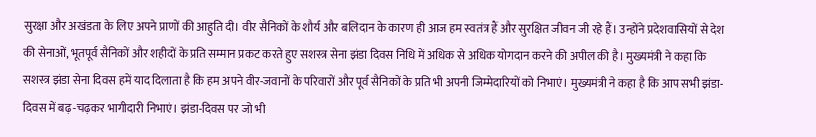सुरक्षा और अखंडता के लिए अपने प्राणों की आहुति दी। वीर सैनिकों के शौर्य और बलिदान के कारण ही आज हम स्वतंत्र हैं और सुरक्षित जीवन जी रहे हैं। उन्होंने प्रदेशवासियों से देश की सेनाओं, भूतपूर्व सैनिकों और शहीदों के प्रति सम्मान प्रकट करते हुए सशस्त्र सेना झंडा दिवस निधि में अधिक से अधिक योगदान करने की अपील की है। मुख्यमंत्री ने कहा कि सशस्त्र झंडा सेना दिवस हमें याद दिलाता है कि हम अपने वीर-जवानों के परिवारों और पूर्व सैनिकों के प्रति भी अपनी जिम्मेदारियों को निभाएं। मुख्यमंत्री ने कहा है कि आप सभी झंडा-दिवस में बढ़-चढ़कर भागीदारी निभाएं। झंडा-दिवस पर जो भी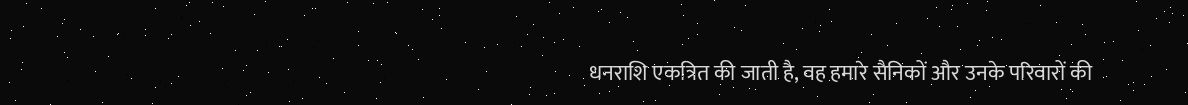धनराशि एकत्रित की जाती है, वह हमारे सैनिकों और उनके परिवारों की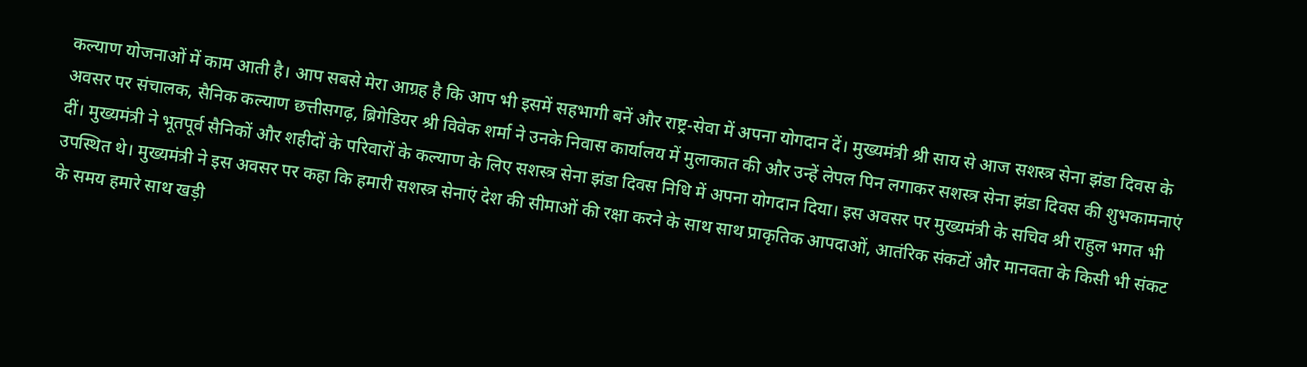कल्याण योजनाओं में काम आती है। आप सबसे मेरा आग्रह है कि आप भी इसमें सहभागी बनें और राष्ट्र-सेवा में अपना योगदान दें। मुख्यमंत्री श्री साय से आज सशस्त्र सेना झंडा दिवस के अवसर पर संचालक, सैनिक कल्याण छत्तीसगढ़, ब्रिगेडियर श्री विवेक शर्मा ने उनके निवास कार्यालय में मुलाकात की और उन्हें लेपल पिन लगाकर सशस्त्र सेना झंडा दिवस की शुभकामनाएं दीं। मुख्यमंत्री ने भूतपूर्व सैनिकों और शहीदों के परिवारों के कल्याण के लिए सशस्त्र सेना झंडा दिवस निधि में अपना योगदान दिया। इस अवसर पर मुख्यमंत्री के सचिव श्री राहुल भगत भी उपस्थित थे। मुख्यमंत्री ने इस अवसर पर कहा कि हमारी सशस्त्र सेनाएं देश की सीमाओं की रक्षा करने के साथ साथ प्राकृतिक आपदाओं, आतंरिक संकटों और मानवता के किसी भी संकट के समय हमारे साथ खड़ी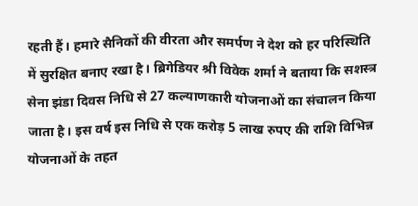रहती हैं। हमारे सैनिकों की वीरता और समर्पण ने देश को हर परिस्थिति में सुरक्षित बनाए रखा है। ब्रिगेडियर श्री विवेक शर्मा ने बताया कि सशस्त्र सेना झंडा दिवस निधि से 27 कल्याणकारी योजनाओं का संचालन किया जाता है। इस वर्ष इस निधि से एक करोड़ 5 लाख रुपए की राशि विभिन्न योजनाओं के तहत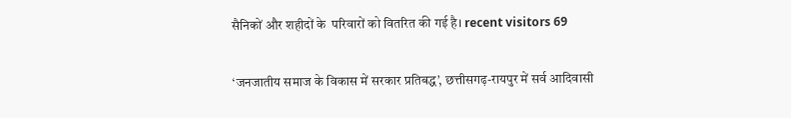सैनिकों और शहीदों के  परिवारों को वितरित की गई है। recent visitors 69

‘जनजातीय समाज के विकास में सरकार प्रतिबद्ध’, छत्तीसगढ़-रायपुर में सर्व आदिवासी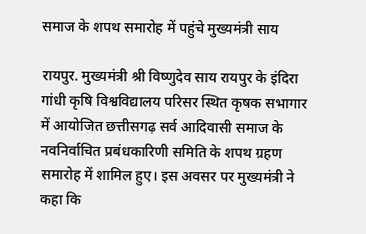समाज के शपथ समारोह में पहुंचे मुख्यमंत्री साय

रायपुर. मुख्यमंत्री श्री विष्णुदेव साय रायपुर के इंदिरा गांधी कृषि विश्वविद्यालय परिसर स्थित कृषक सभागार में आयोजित छत्तीसगढ़ सर्व आदिवासी समाज के नवनिर्वाचित प्रबंधकारिणी समिति के शपथ ग्रहण समारोह में शामिल हुए। इस अवसर पर मुख्यमंत्री ने कहा कि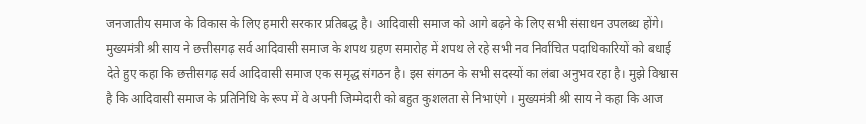जनजातीय समाज के विकास के लिए हमारी सरकार प्रतिबद्ध है। आदिवासी समाज को आगे बढ़ने के लिए सभी संसाधन उपलब्ध होंगे। मुख्यमंत्री श्री साय ने छत्तीसगढ़ सर्व आदिवासी समाज के शपथ ग्रहण समारोह में शपथ ले रहे सभी नव निर्वाचित पदाधिकारियों को बधाई देते हुए कहा कि छत्तीसगढ़ सर्व आदिवासी समाज एक समृद्ध संगठन है। इस संगठन के सभी सदस्यों का लंबा अनुभव रहा है। मुझे विश्वास है कि आदिवासी समाज के प्रतिनिधि के रूप में वे अपनी जिम्मेदारी को बहुत कुशलता से निभाएंगे । मुख्यमंत्री श्री साय ने कहा कि आज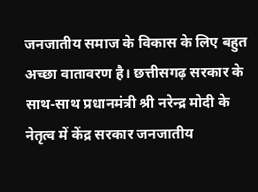जनजातीय समाज के विकास के लिए बहुत अच्छा वातावरण है। छत्तीसगढ़ सरकार के साथ-साथ प्रधानमंत्री श्री नरेन्द्र मोदी के नेतृत्व में केंद्र सरकार जनजातीय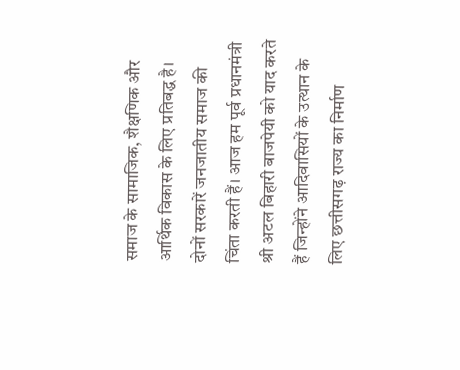समाज के सामाजिक, शैक्षणिक और आर्थिक विकास के लिए प्रतिबद्ध है। दोनों सरकारें जनजातीय समाज की चिंता करती हैं। आज हम पूर्व प्रधानमंत्री श्री अटल बिहारी बाजपेयी को याद करते हैं जिन्होंने आदिवासियों के उत्थान के लिए छत्तीसगढ़ राज्य का निर्माण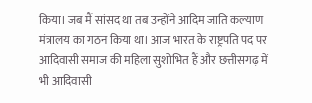किया। जब मैं सांसद था तब उन्होंने आदिम जाति कल्याण मंत्रालय का गठन किया था। आज भारत के राष्ट्रपति पद पर आदिवासी समाज की महिला सुशोभित हैं और छत्तीसगढ़ में भी आदिवासी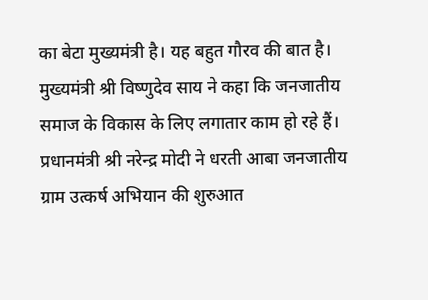का बेटा मुख्यमंत्री है। यह बहुत गौरव की बात है। मुख्यमंत्री श्री विष्णुदेव साय ने कहा कि जनजातीय समाज के विकास के लिए लगातार काम हो रहे हैं। प्रधानमंत्री श्री नरेन्द्र मोदी ने धरती आबा जनजातीय ग्राम उत्कर्ष अभियान की शुरुआत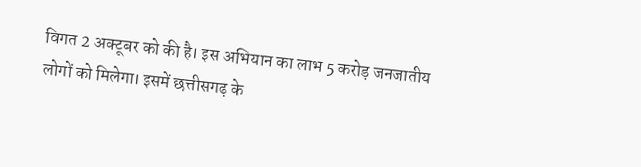विगत 2 अक्टूबर को की है। इस अभियान का लाभ 5 करोड़ जनजातीय लोगों को मिलेगा। इसमें छत्तीसगढ़ के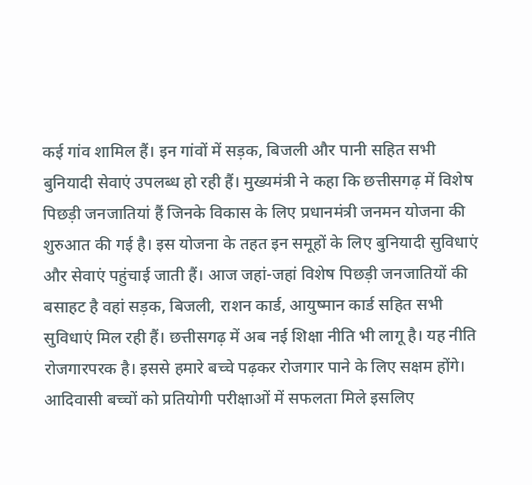कई गांव शामिल हैं। इन गांवों में सड़क, बिजली और पानी सहित सभी बुनियादी सेवाएं उपलब्ध हो रही हैं। मुख्यमंत्री ने कहा कि छत्तीसगढ़ में विशेष पिछड़ी जनजातियां हैं जिनके विकास के लिए प्रधानमंत्री जनमन योजना की शुरुआत की गई है। इस योजना के तहत इन समूहों के लिए बुनियादी सुविधाएं और सेवाएं पहुंचाई जाती हैं। आज जहां-जहां विशेष पिछड़ी जनजातियों की बसाहट है वहां सड़क, बिजली, राशन कार्ड, आयुष्मान कार्ड सहित सभी सुविधाएं मिल रही हैं। छत्तीसगढ़ में अब नई शिक्षा नीति भी लागू है। यह नीति रोजगारपरक है। इससे हमारे बच्चे पढ़कर रोजगार पाने के लिए सक्षम होंगे। आदिवासी बच्चों को प्रतियोगी परीक्षाओं में सफलता मिले इसलिए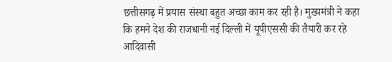छत्तीसगढ़ में प्रयास संस्था बहुत अच्छा काम कर रही है। मुख्यमंत्री ने कहा कि हमने देश की राजधानी नई दिल्ली में यूपीएससी की तैयारी कर रहे आदिवासी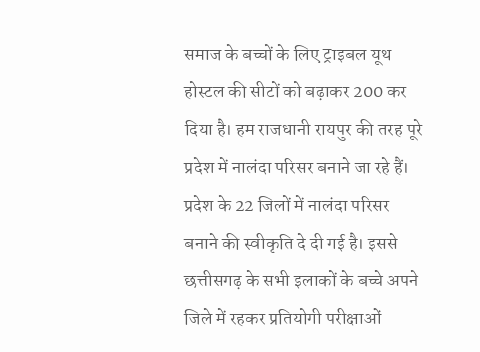समाज के बच्चों के लिए ट्राइबल यूथ होस्टल की सीटों को बढ़ाकर 200 कर दिया है। हम राजधानी रायपुर की तरह पूरे प्रदेश में नालंदा परिसर बनाने जा रहे हैं। प्रदेश के 22 जिलों में नालंदा परिसर बनाने की स्वीकृति दे दी गई है। इससे छत्तीसगढ़ के सभी इलाकों के बच्चे अपने जिले में रहकर प्रतियोगी परीक्षाओं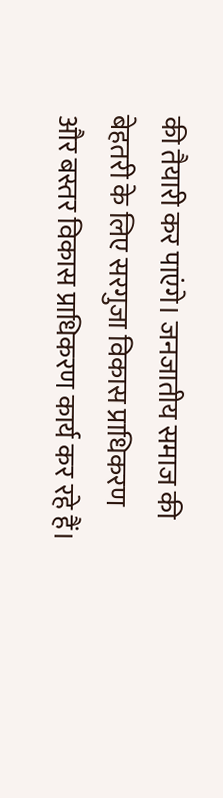की तैयारी कर पाएंगे। जनजातीय समाज की बेहतरी के लिए सरगुजा विकास प्राधिकरण और बस्तर विकास प्राधिकरण कार्य कर रहे हैं।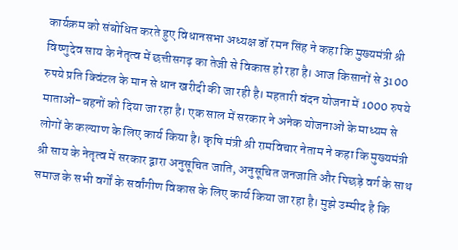कार्यक्रम को संबोधित करते हुए विधानसभा अध्यक्ष डॉ रमन सिंह ने कहा कि मुख्यमंत्री श्री विष्णुदेव साय के नेतृत्व में छत्तीसगढ़ का तेजी से विकास हो रहा है। आज किसानों से 3100 रुपये प्रति क्विंटल के मान से धान खरीदी की जा रही है। महतारी वंदन योजना में 1000 रुपये माताओं-बहनों को दिया जा रहा है। एक साल में सरकार ने अनेक योजनाओं के माध्यम से लोगों के कल्याण के लिए कार्य किया है। कृषि मंत्री श्री रामविचार नेताम ने कहा कि मुख्यमंत्री श्री साय के नेतृत्व में सरकार द्वारा अनुसूचित जाति, अनुसूचित जनजाति और पिछड़े वर्ग के साथ समाज के सभी वर्गों के सर्वांगीण विकास के लिए कार्य किया जा रहा है। मुझे उम्मीद है कि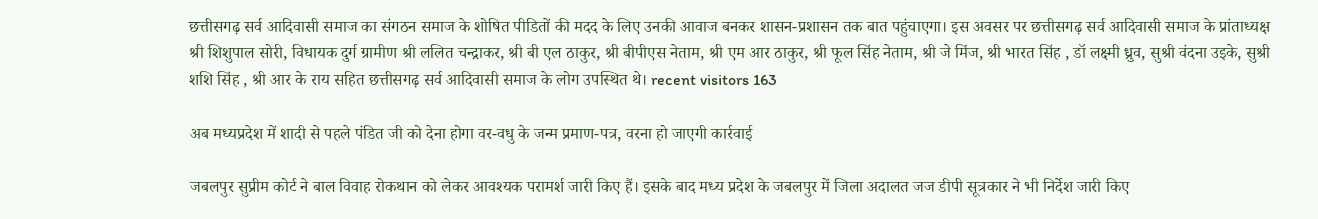छत्तीसगढ़ सर्व आदिवासी समाज का संगठन समाज के शोषित पीडितों की मदद के लिए उनकी आवाज बनकर शासन-प्रशासन तक बात पहुंचाएगा। इस अवसर पर छत्तीसगढ़ सर्व आदिवासी समाज के प्रांताध्यक्ष श्री शिशुपाल सोरी, विधायक दुर्ग ग्रामीण श्री ललित चन्द्राकर, श्री बी एल ठाकुर, श्री बीपीएस नेताम, श्री एम आर ठाकुर, श्री फूल सिंह नेताम, श्री जे मिंज, श्री भारत सिंह , डॉ लक्ष्मी ध्रुव, सुश्री वंदना उइके, सुश्री शशि सिंह , श्री आर के राय सहित छत्तीसगढ़ सर्व आदिवासी समाज के लोग उपस्थित थे। recent visitors 163

अब मध्यप्रदेश में शादी से पहले पंडित जी को देना होगा वर-वधु के जन्म प्रमाण-पत्र, वरना हो जाएगी कार्रवाई

जबलपुर सुप्रीम कोर्ट ने बाल विवाह रोकथान को लेकर आवश्यक परामर्श जारी किए हैं। इसके बाद मध्य प्रदेश के जबलपुर में जिला अदालत जज डीपी सूत्रकार ने भी निर्देश जारी किए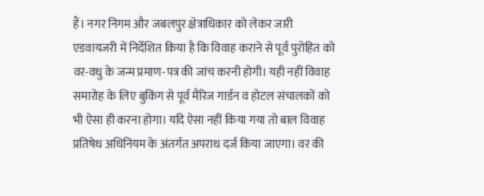हैं। नगर निगम और जबलपुर क्षेत्राधिकार को लेकर जारी एडवायजरी में निर्देशित किया है कि विवाह कराने से पूर्व पुरोहित को वर-वधु के जन्म प्रमाण-पत्र की जांच करनी होगी। यही नहीं विवाह समारोह के लिए बुकिंग से पूर्व मैरिज गार्डन व होटल संचालकों को भी ऐसा ही करना होगा। यदि ऐसा नहीं किया गया तो बाल विवाह प्रतिषेध अधिनियम के अंतर्गत अपराध दर्ज किया जाएगा। वर की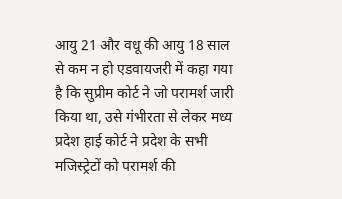आयु 21 और वधू की आयु 18 साल से कम न हो एडवायजरी में कहा गया है कि सुप्रीम कोर्ट ने जो परामर्श जारी किया था, उसे गंभीरता से लेकर मध्य प्रदेश हाई कोर्ट ने प्रदेश के सभी मजिस्ट्रेटों को परामर्श की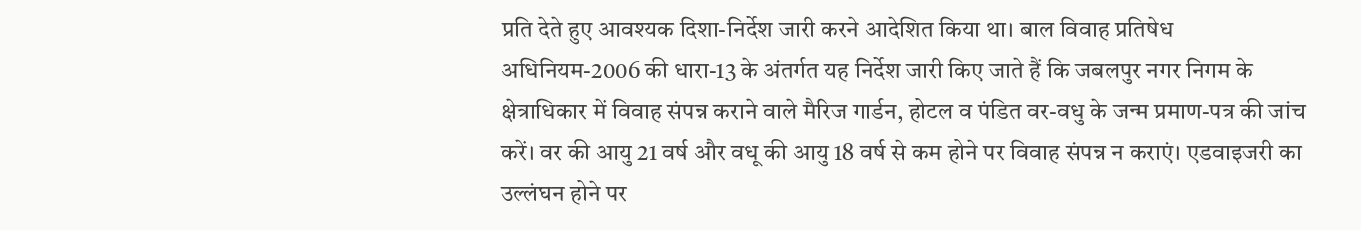प्रति देते हुए आवश्यक दिशा-निर्देश जारी करने आदेशित किया था। बाल विवाह प्रतिषेध अधिनियम-2006 की धारा-13 के अंतर्गत यह निर्देश जारी किए जाते हैं कि जबलपुर नगर निगम के क्षेत्राधिकार में विवाह संपन्न कराने वाले मैरिज गार्डन, होटल व पंडित वर-वधु के जन्म प्रमाण-पत्र की जांच करें। वर की आयु 21 वर्ष और वधू की आयु 18 वर्ष से कम होने पर विवाह संपन्न न कराएं। एडवाइजरी का उल्लंघन होने पर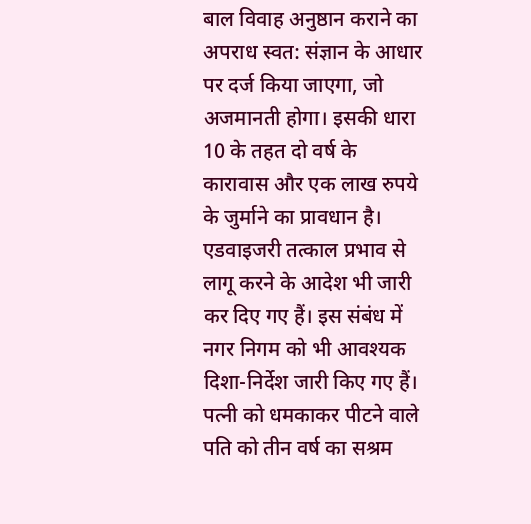बाल विवाह अनुष्ठान कराने का अपराध स्वत: संज्ञान के आधार पर दर्ज किया जाएगा, जो अजमानती होगा। इसकी धारा 10 के तहत दो वर्ष के कारावास और एक लाख रुपये के जुर्माने का प्रावधान है। एडवाइजरी तत्काल प्रभाव से लागू करने के आदेश भी जारी कर दिए गए हैं। इस संबंध में नगर निगम को भी आवश्यक दिशा-निर्देश जारी किए गए हैं। पत्नी को धमकाकर पीटने वाले पति को तीन वर्ष का सश्रम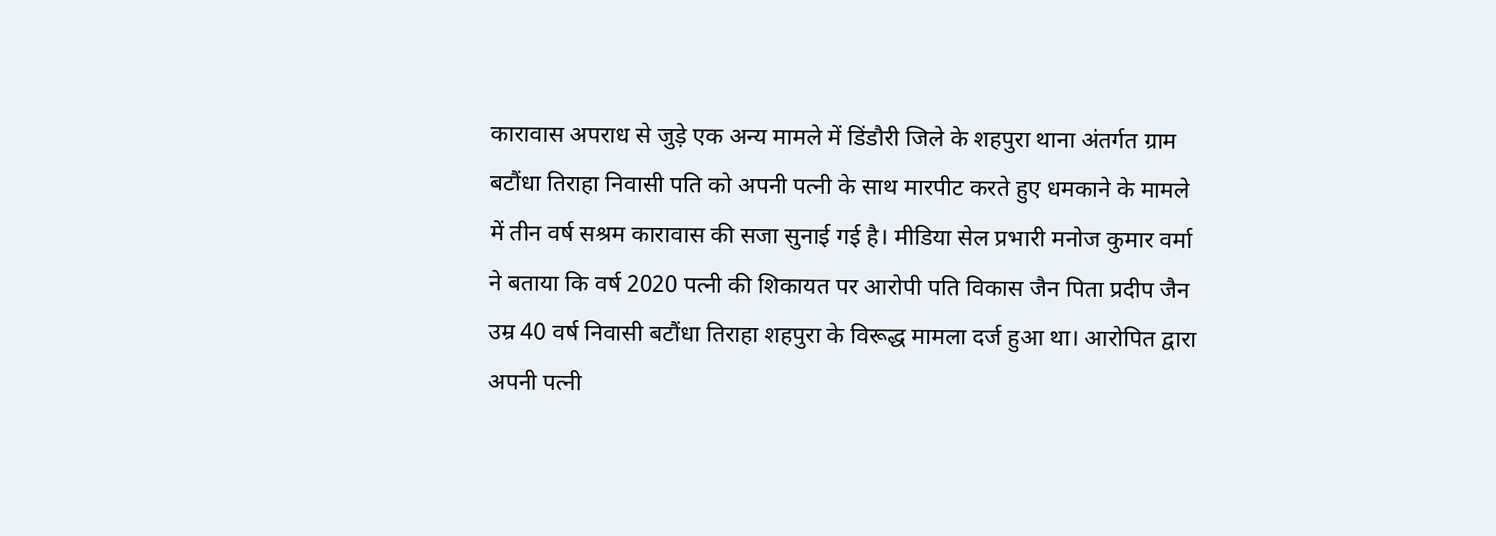कारावास अपराध से जुड़े एक अन्य मामले में डिंडौरी जिले के शहपुरा थाना अंतर्गत ग्राम बटौंधा तिराहा निवासी पति को अपनी पत्नी के साथ मारपीट करते हुए धमकाने के मामले में तीन वर्ष सश्रम कारावास की सजा सुनाई गई है। मीडिया सेल प्रभारी मनोज कुमार वर्मा ने बताया कि वर्ष 2020 पत्नी की शिकायत पर आरोपी पति विकास जैन पिता प्रदीप जैन उम्र 40 वर्ष निवासी बटौंधा तिराहा शहपुरा के विरूद्ध मामला दर्ज हुआ था। आरोपित द्वारा अपनी पत्नी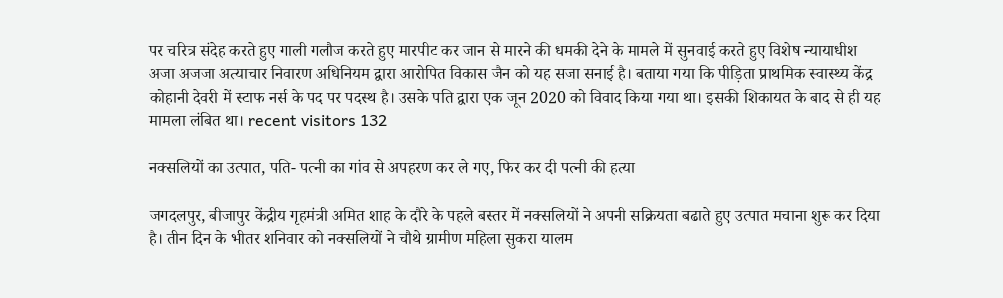पर चरित्र संदेह करते हुए गाली गलौज करते हुए मारपीट कर जान से मारने की धमकी देने के मामले में सुनवाई करते हुए विशेष न्यायाधीश अजा अजजा अत्याचार निवारण अधिनियम द्वारा आरोपित विकास जैन को यह सजा सनाई है। बताया गया कि पीड़िता प्राथमिक स्वास्थ्य केंद्र कोहानी देवरी में स्टाफ नर्स के पद पर पदस्थ है। उसके पति द्वारा एक जून 2020 को विवाद किया गया था। इसकी शिकायत के बाद से ही यह मामला लंबित था। recent visitors 132

नक्सलियों का उत्पात, पति- पत्नी का गांव से अपहरण कर ले गए, फिर कर दी पत्नी की हत्या

जगदलपुर, बीजापुर केंद्रीय गृहमंत्री अमित शाह के दौरे के पहले बस्तर में नक्सलियों ने अपनी सक्रियता बढाते हुए उत्पात मचाना शुरू कर दिया है। तीन दिन के भीतर शनिवार को नक्सलियों ने चौथे ग्रामीण महिला सुकरा यालम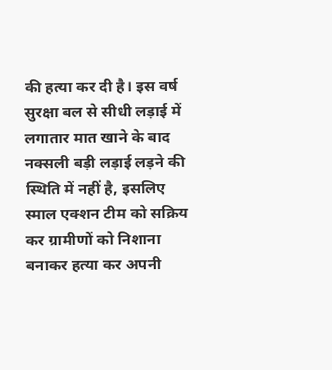की हत्या कर दी है। इस वर्ष सुरक्षा बल से सीधी लड़ाई में लगातार मात खाने के बाद नक्सली बड़ी लड़ाई लड़ने की स्थिति में नहीं है, इसलिए स्माल एक्शन टीम को सक्रिय कर ग्रामीणों को निशाना बनाकर हत्या कर अपनी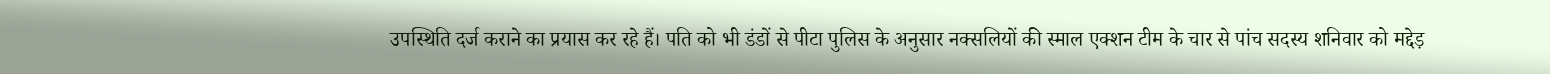उपस्थिति दर्ज कराने का प्रयास कर रहे हैं। पति को भी डंडों से पीटा पुलिस के अनुसार नक्सलियों की स्माल एक्शन टीम के चार से पांच सदस्य शनिवार को मद्देड़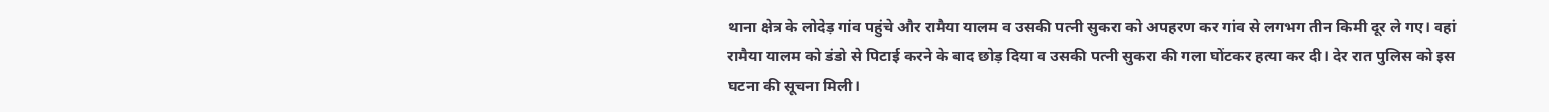थाना क्षेत्र के लोदेड़ गांव पहुंचे और रामैया यालम व उसकी पत्नी सुकरा को अपहरण कर गांव से लगभग तीन किमी दूर ले गए। वहां रामैया यालम को डंडो से पिटाई करने के बाद छोड़ दिया व उसकी पत्नी सुकरा की गला घोंटकर हत्या कर दी। देर रात पुलिस को इस घटना की सूचना मिली।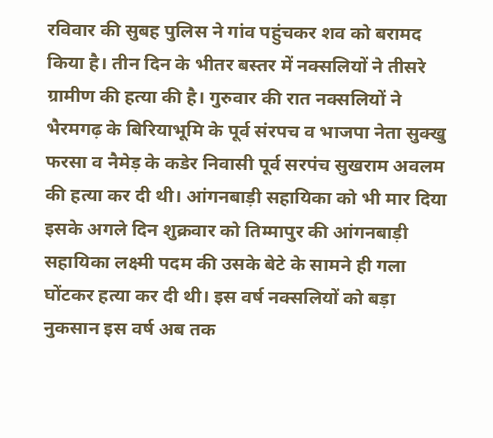रविवार की सुबह पुलिस ने गांव पहुंचकर शव को बरामद किया है। तीन दिन के भीतर बस्तर में नक्सलियों ने तीसरे ग्रामीण की हत्या की है। गुरुवार की रात नक्सलियों ने भैरमगढ़ के बिरियाभूमि के पूर्व संरपच व भाजपा नेता सुक्खु फरसा व नैमेड़ के कडेर निवासी पूर्व सरपंच सुखराम अवलम की हत्या कर दी थी। आंगनबाड़ी सहायिका को भी मार दिया इसके अगले दिन शुक्रवार को तिम्मापुर की आंगनबाड़ी सहायिका लक्ष्मी पदम की उसके बेटे के सामने ही गला घोंटकर हत्या कर दी थी। इस वर्ष नक्सलियों को बड़ा नुकसान इस वर्ष अब तक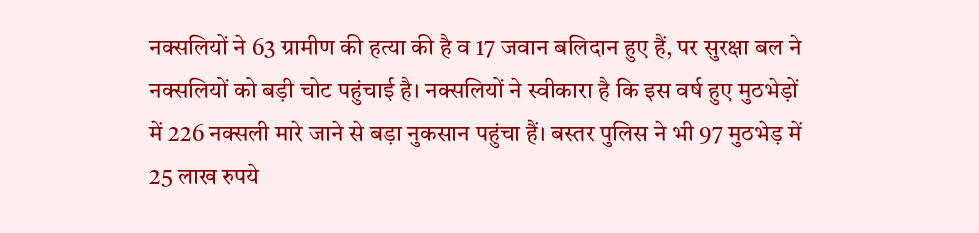नक्सलियों ने 63 ग्रामीण की हत्या की है व 17 जवान बलिदान हुए हैं, पर सुरक्षा बल ने नक्सलियों को बड़ी चोट पहुंचाई है। नक्सलियों ने स्वीकारा है कि इस वर्ष हुए मुठभेड़ों में 226 नक्सली मारे जाने से बड़ा नुकसान पहुंचा हैं। बस्तर पुलिस ने भी 97 मुठभेड़ में 25 लाख रुपये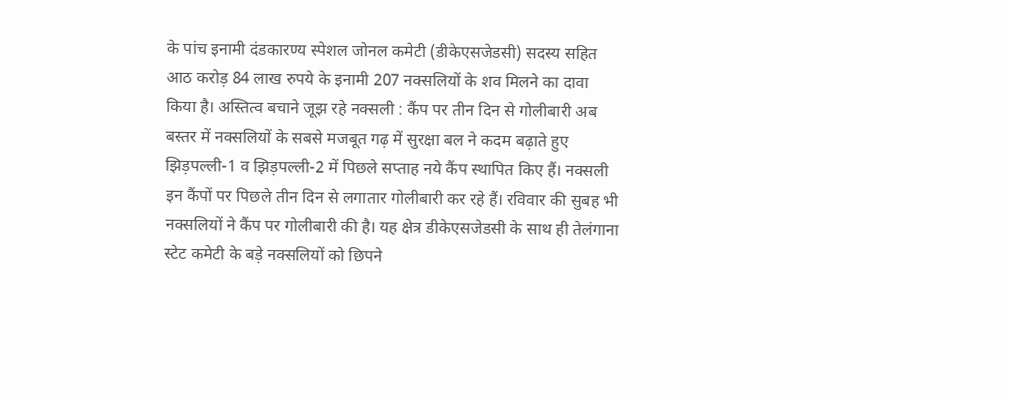के पांच इनामी दंडकारण्य स्पेशल जोनल कमेटी (डीकेएसजेडसी) सदस्य सहित आठ करोड़ 84 लाख रुपये के इनामी 207 नक्सलियों के शव मिलने का दावा किया है। अस्तित्व बचाने जूझ रहे नक्सली : कैंप पर तीन दिन से गोलीबारी अब बस्तर में नक्सलियों के सबसे मजबूत गढ़ में सुरक्षा बल ने कदम बढ़ाते हुए झिड़पल्ली-1 व झिड़पल्ली-2 में पिछले सप्ताह नये कैंप स्थापित किए हैं। नक्सली इन कैंपों पर पिछले तीन दिन से लगातार गोलीबारी कर रहे हैं। रविवार की सुबह भी नक्सलियों ने कैंप पर गोलीबारी की है। यह क्षेत्र डीकेएसजेडसी के साथ ही तेलंगाना स्टेट कमेटी के बड़े नक्सलियों को छिपने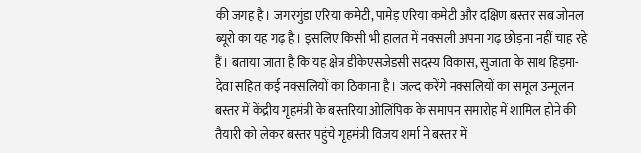की जगह है। जगरगुंडा एरिया कमेटी, पामेड़ एरिया कमेटी और दक्षिण बस्तर सब जोनल ब्यूरो का यह गढ़ है। इसलिए किसी भी हालत में नक्सली अपना गढ़ छोड़ना नहीं चाह रहे हैं। बताया जाता है कि यह क्षेत्र डीकेएसजेडसी सदस्य विकास, सुजाता के साथ हिड़मा-देवा सहित कई नक्सलियों का ठिकाना है। जल्द करेंगे नक्सलियों का समूल उन्मूलन बस्तर में केंद्रीय गृहमंत्री के बस्तरिया ओलिंपिक के समापन समारोह में शामिल होने की तैयारी को लेकर बस्तर पहुंचे गृहमंत्री विजय शर्मा ने बस्तर में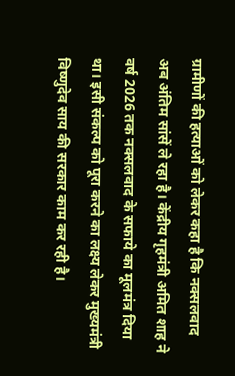ग्रामीणों की हत्याओं को लेकर कहा है कि नक्सलवाद अब अंतिम सांसें ले रहा है। केंद्रीय गृहमंत्री अमित शाह ने वर्ष 2026 तक नक्सलवाद के सफाये का मूलमंत्र दिया था। इसी संकल्प को पूरा करने का लक्ष्य लेकर मुख्यमंत्री विष्णुदेव साय की सरकार काम कर रही है।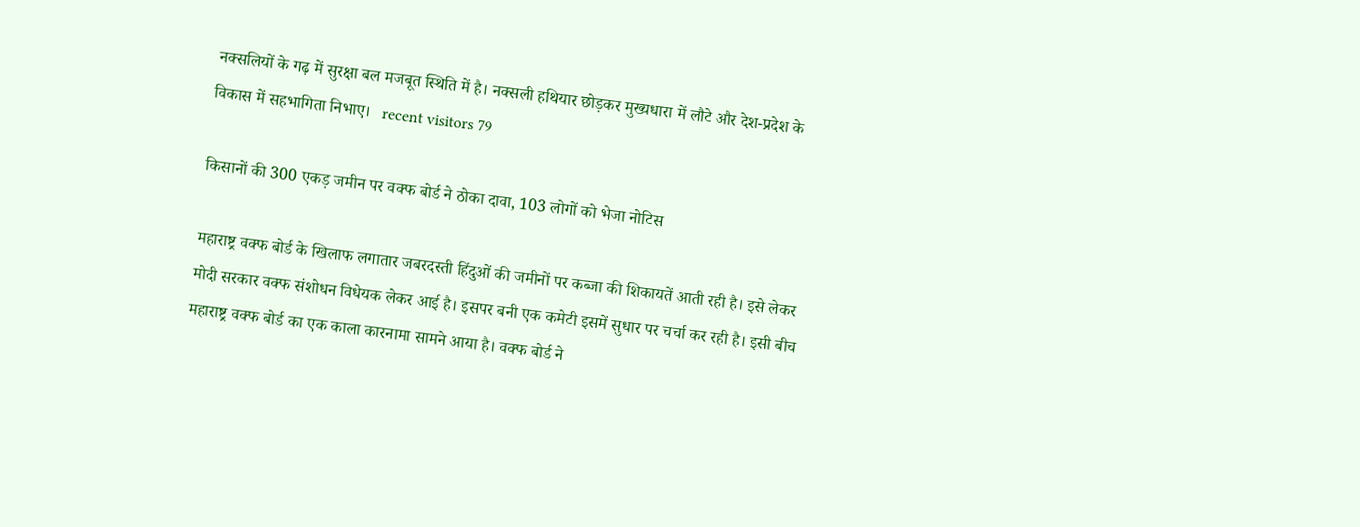नक्सलियों के गढ़ में सुरक्षा बल मजबूत स्थिति में है। नक्सली हथियार छोड़कर मुख्यधारा में लौटे और देश-प्रदेश के विकास में सहभागिता निभाए।   recent visitors 79

किसानों की 300 एकड़ जमीन पर वक्फ बोर्ड ने ठोका दावा, 103 लोगों को भेजा नोटिस

महाराष्ट्र वक्फ बोर्ड के खिलाफ लगातार जबरदस्ती हिंदुओं की जमीनों पर कब्जा की शिकायतें आती रही है। इसे लेकर मोदी सरकार वक्फ संशोधन विधेयक लेकर आई है। इसपर बनी एक कमेटी इसमें सुधार पर चर्चा कर रही है। इसी बीच महाराष्ट्र वक्फ बोर्ड का एक काला कारनामा सामने आया है। वक्फ बोर्ड ने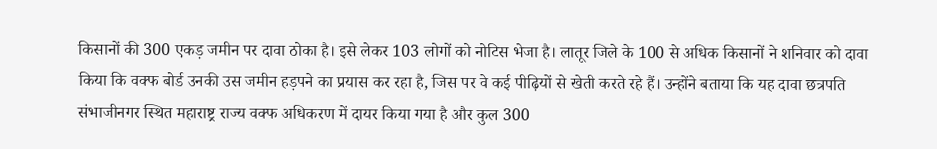किसानों की 300 एकड़ जमीन पर दावा ठोका है। इसे लेकर 103 लोगों को नोटिस भेजा है। लातूर जिले के 100 से अधिक किसानों ने शनिवार को दावा किया कि वक्फ बोर्ड उनकी उस जमीन हड़पने का प्रयास कर रहा है, जिस पर वे कई पीढ़ियों से खेती करते रहे हैं। उन्होंने बताया कि यह दावा छत्रपति संभाजीनगर स्थित महाराष्ट्र राज्य वक्फ अधिकरण में दायर किया गया है और कुल 300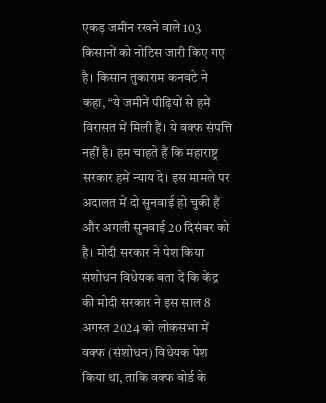एकड़ जमीन रखने वाले 103 किसानों को नोटिस जारी किए गए है। किसान तुकाराम कनवटे ने कहा, “ये जमीनें पीढ़ियों से हमें विरासत में मिली हैं। ये वक्फ संपत्ति नहीं है। हम चाहते हैं कि महाराष्ट्र सरकार हमें न्याय दे। इस मामले पर अदालत में दो सुनवाई हो चुकी हैं और अगली सुनवाई 20 दिसंबर को है। मोदी सरकार ने पेश किया संशोधन विधेयक बता दें कि केंद्र की मोदी सरकार ने इस साल 8 अगस्त 2024 को लोकसभा में वक्फ (संशोधन) विधेयक पेश किया था, ताकि वक्फ बोर्ड के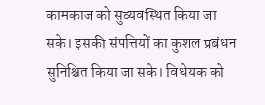कामकाज को सुव्यवस्थित किया जा सके। इसकी संपत्तियों का कुशल प्रबंधन सुनिश्चित किया जा सके। विधेयक को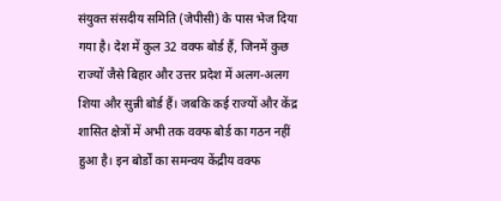संयुक्त संसदीय समिति (जेपीसी) के पास भेज दिया गया है। देश में कुल 32 वक्फ बोर्ड हैं, जिनमें कुछ राज्यों जैसे बिहार और उत्तर प्रदेश में अलग-अलग शिया और सुन्नी बोर्ड हैं। जबकि कई राज्यों और केंद्र शासित क्षेत्रों में अभी तक वक्फ बोर्ड का गठन नहीं हुआ है। इन बोर्डों का समन्वय केंद्रीय वक्फ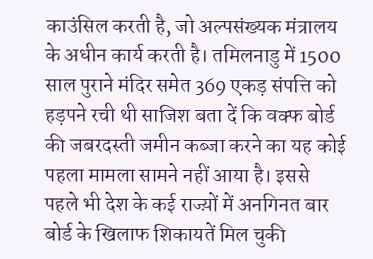काउंसिल करती है, जो अल्पसंख्यक मंत्रालय के अधीन कार्य करती है। तमिलनाडु में 1500 साल पुराने मंदिर समेत 369 एकड़ संपत्ति को हड़पने रची थी साजिश बता दें कि वक्फ बोर्ड की जबरदस्ती जमीन कब्जा करने का यह कोई पहला मामला सामने नहीं आया है। इससे पहले भी देश के कई राज्य़ों में अनगिनत बार बोर्ड के खिलाफ शिकायतें मिल चुकी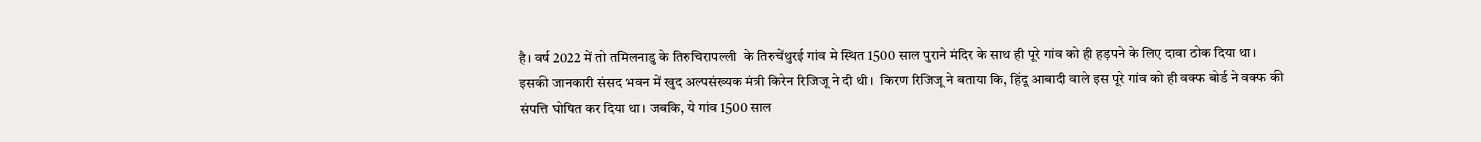है। वर्ष 2022 में तो तमिलनाडु के तिरुचिरापल्ली  के तिरुचेंथुरई गांव मे स्थित 1500 साल पुराने मंदिर के साथ ही पूरे गांव को ही हड़पने के लिए दावा ठोक दिया था। इसकी जानकारी संसद भवन में खुद अल्पसंख्यक मंत्री किरेन रिजिजू ने दी थी।  किरण रिजिजू ने बताया कि, हिंदू आबादी वाले इस पूरे गांव को ही वक्फ बोर्ड ने वक्फ की संपत्ति घोषित कर दिया था। जबकि, ये गांव 1500 साल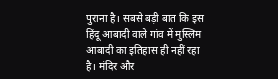पुराना है। सबसे बड़ी बात कि इस हिंदू आबादी वाले गांव में मुस्लिम आबादी का इतिहास ही नहीं रहा है। मंदिर और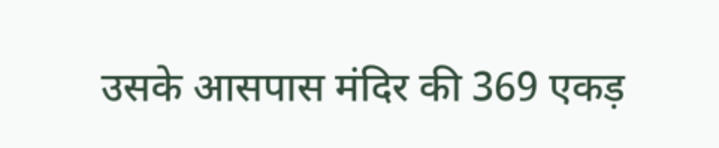उसके आसपास मंदिर की 369 एकड़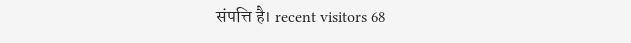संपत्ति है। recent visitors 68